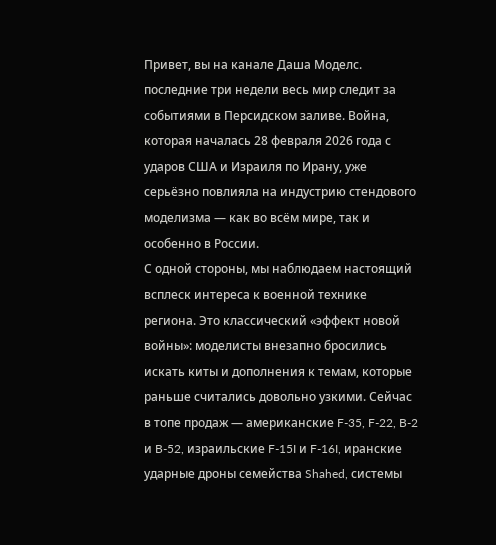Привет, вы на канале Даша Моделс. последние три недели весь мир следит за событиями в Персидском заливе. Война, которая началась 28 февраля 2026 года с ударов США и Израиля по Ирану, уже серьёзно повлияла на индустрию стендового моделизма — как во всём мире, так и особенно в России.
С одной стороны, мы наблюдаем настоящий всплеск интереса к военной технике региона. Это классический «эффект новой войны»: моделисты внезапно бросились искать киты и дополнения к темам, которые раньше считались довольно узкими. Сейчас в топе продаж — американские F-35, F-22, B-2 и B-52, израильские F-15I и F-16I, иранские ударные дроны семейства Shahed, системы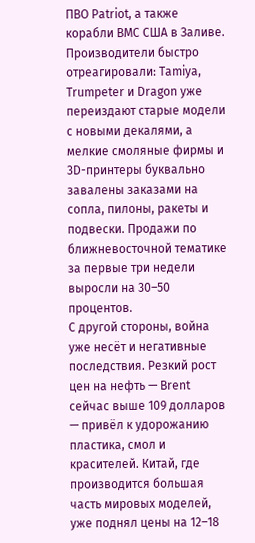ПВО Patriot, а также корабли ВМС США в Заливе. Производители быстро отреагировали: Tamiya, Trumpeter и Dragon уже переиздают старые модели с новыми декалями, а мелкие смоляные фирмы и 3D-принтеры буквально завалены заказами на сопла, пилоны, ракеты и подвески. Продажи по ближневосточной тематике за первые три недели выросли на 30–50 процентов.
С другой стороны, война уже несёт и негативные последствия. Резкий рост цен на нефть — Brent сейчас выше 109 долларов — привёл к удорожанию пластика, смол и красителей. Китай, где производится большая часть мировых моделей, уже поднял цены на 12–18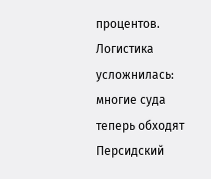процентов. Логистика усложнилась: многие суда теперь обходят Персидский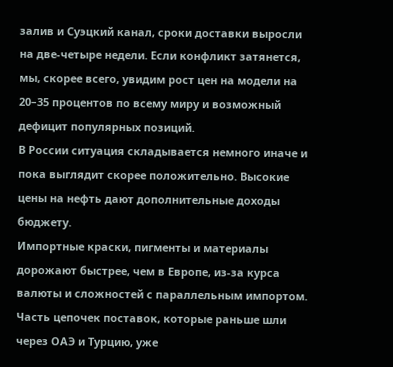залив и Суэцкий канал, сроки доставки выросли на две-четыре недели. Если конфликт затянется, мы, скорее всего, увидим рост цен на модели на 20–35 процентов по всему миру и возможный дефицит популярных позиций.
В России ситуация складывается немного иначе и пока выглядит скорее положительно. Высокие цены на нефть дают дополнительные доходы бюджету.
Импортные краски, пигменты и материалы дорожают быстрее, чем в Европе, из-за курса валюты и сложностей с параллельным импортом. Часть цепочек поставок, которые раньше шли через ОАЭ и Турцию, уже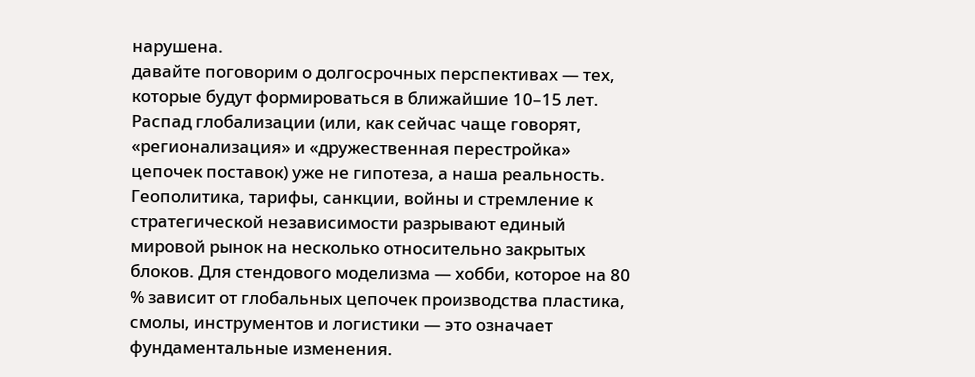нарушена.
давайте поговорим о долгосрочных перспективах — тех, которые будут формироваться в ближайшие 10–15 лет.
Распад глобализации (или, как сейчас чаще говорят, «регионализация» и «дружественная перестройка» цепочек поставок) уже не гипотеза, а наша реальность. Геополитика, тарифы, санкции, войны и стремление к стратегической независимости разрывают единый мировой рынок на несколько относительно закрытых блоков. Для стендового моделизма — хобби, которое на 80 % зависит от глобальных цепочек производства пластика, смолы, инструментов и логистики — это означает фундаментальные изменения.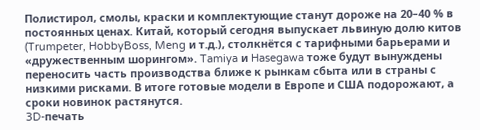Полистирол, смолы, краски и комплектующие станут дороже на 20–40 % в постоянных ценах. Китай, который сегодня выпускает львиную долю китов (Trumpeter, HobbyBoss, Meng и т.д.), столкнётся с тарифными барьерами и «дружественным шорингом». Tamiya и Hasegawa тоже будут вынуждены переносить часть производства ближе к рынкам сбыта или в страны с низкими рисками. В итоге готовые модели в Европе и США подорожают, а сроки новинок растянутся.
3D-печать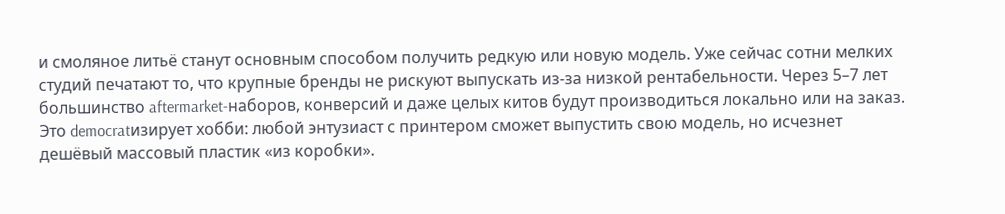и смоляное литьё станут основным способом получить редкую или новую модель. Уже сейчас сотни мелких студий печатают то, что крупные бренды не рискуют выпускать из-за низкой рентабельности. Через 5–7 лет большинство aftermarket-наборов, конверсий и даже целых китов будут производиться локально или на заказ. Это democratизирует хобби: любой энтузиаст с принтером сможет выпустить свою модель, но исчезнет дешёвый массовый пластик «из коробки».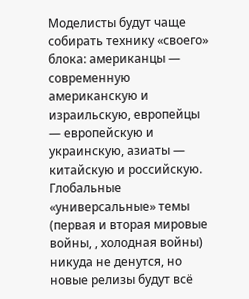Моделисты будут чаще собирать технику «своего» блока: американцы — современную американскую и израильскую, европейцы — европейскую и украинскую, азиаты — китайскую и российскую. Глобальные «универсальные» темы (первая и вторая мировые войны, , холодная войны) никуда не денутся, но новые релизы будут всё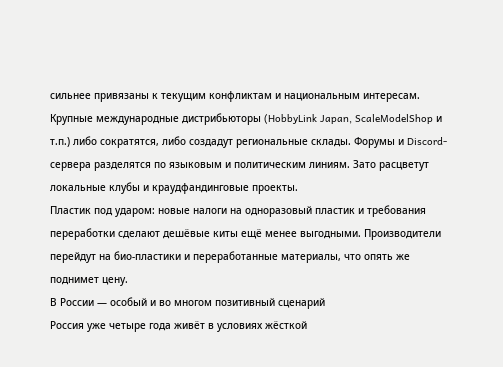сильнее привязаны к текущим конфликтам и национальным интересам.
Крупные международные дистрибьюторы (HobbyLink Japan, ScaleModelShop и т.п.) либо сократятся, либо создадут региональные склады. Форумы и Discord-сервера разделятся по языковым и политическим линиям. Зато расцветут локальные клубы и краудфандинговые проекты.
Пластик под ударом: новые налоги на одноразовый пластик и требования переработки сделают дешёвые киты ещё менее выгодными. Производители перейдут на био-пластики и переработанные материалы, что опять же поднимет цену.
В России — особый и во многом позитивный сценарий
Россия уже четыре года живёт в условиях жёсткой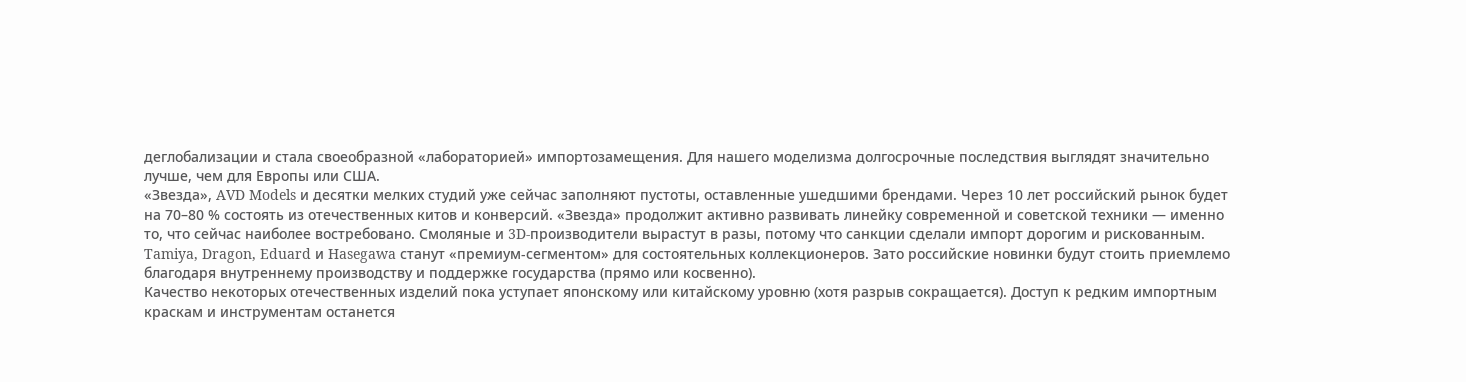деглобализации и стала своеобразной «лабораторией» импортозамещения. Для нашего моделизма долгосрочные последствия выглядят значительно лучше, чем для Европы или США.
«Звезда», AVD Models и десятки мелких студий уже сейчас заполняют пустоты, оставленные ушедшими брендами. Через 10 лет российский рынок будет на 70–80 % состоять из отечественных китов и конверсий. «Звезда» продолжит активно развивать линейку современной и советской техники — именно то, что сейчас наиболее востребовано. Смоляные и 3D-производители вырастут в разы, потому что санкции сделали импорт дорогим и рискованным.
Tamiya, Dragon, Eduard и Hasegawa станут «премиум-сегментом» для состоятельных коллекционеров. Зато российские новинки будут стоить приемлемо благодаря внутреннему производству и поддержке государства (прямо или косвенно).
Качество некоторых отечественных изделий пока уступает японскому или китайскому уровню (хотя разрыв сокращается). Доступ к редким импортным краскам и инструментам останется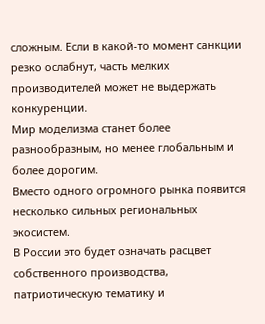сложным. Если в какой-то момент санкции резко ослабнут, часть мелких производителей может не выдержать конкуренции.
Мир моделизма станет более разнообразным, но менее глобальным и более дорогим.
Вместо одного огромного рынка появится несколько сильных региональных экосистем.
В России это будет означать расцвет собственного производства, патриотическую тематику и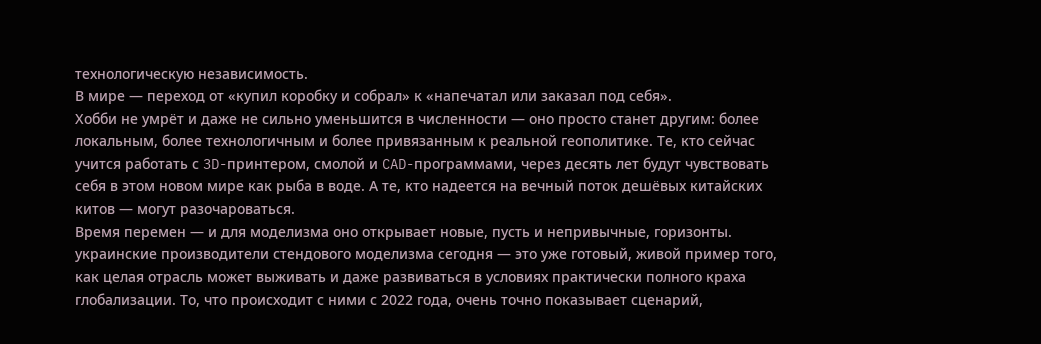технологическую независимость.
В мире — переход от «купил коробку и собрал» к «напечатал или заказал под себя».
Хобби не умрёт и даже не сильно уменьшится в численности — оно просто станет другим: более локальным, более технологичным и более привязанным к реальной геополитике. Те, кто сейчас учится работать с 3D-принтером, смолой и CAD-программами, через десять лет будут чувствовать себя в этом новом мире как рыба в воде. А те, кто надеется на вечный поток дешёвых китайских китов — могут разочароваться.
Время перемен — и для моделизма оно открывает новые, пусть и непривычные, горизонты.
украинские производители стендового моделизма сегодня — это уже готовый, живой пример того, как целая отрасль может выживать и даже развиваться в условиях практически полного краха глобализации. То, что происходит с ними с 2022 года, очень точно показывает сценарий,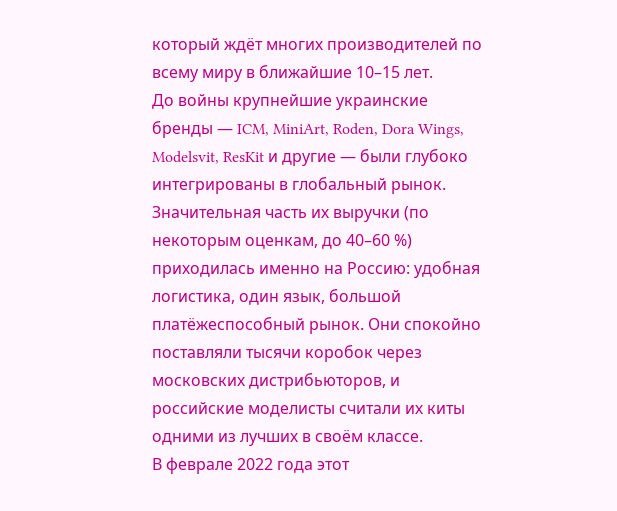который ждёт многих производителей по всему миру в ближайшие 10–15 лет.
До войны крупнейшие украинские бренды — ICM, MiniArt, Roden, Dora Wings, Modelsvit, ResKit и другие — были глубоко интегрированы в глобальный рынок. Значительная часть их выручки (по некоторым оценкам, до 40–60 %) приходилась именно на Россию: удобная логистика, один язык, большой платёжеспособный рынок. Они спокойно поставляли тысячи коробок через московских дистрибьюторов, и российские моделисты считали их киты одними из лучших в своём классе.
В феврале 2022 года этот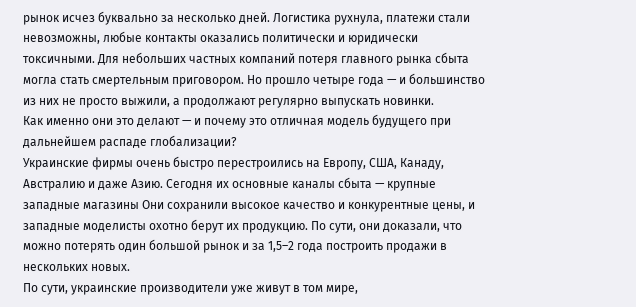рынок исчез буквально за несколько дней. Логистика рухнула, платежи стали невозможны, любые контакты оказались политически и юридически токсичными. Для небольших частных компаний потеря главного рынка сбыта могла стать смертельным приговором. Но прошло четыре года — и большинство из них не просто выжили, а продолжают регулярно выпускать новинки.
Как именно они это делают — и почему это отличная модель будущего при дальнейшем распаде глобализации?
Украинские фирмы очень быстро перестроились на Европу, США, Канаду, Австралию и даже Азию. Сегодня их основные каналы сбыта — крупные западные магазины Они сохранили высокое качество и конкурентные цены, и западные моделисты охотно берут их продукцию. По сути, они доказали, что можно потерять один большой рынок и за 1,5–2 года построить продажи в нескольких новых.
По сути, украинские производители уже живут в том мире,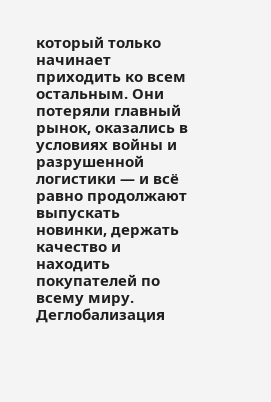который только начинает приходить ко всем остальным. Они потеряли главный рынок, оказались в условиях войны и разрушенной логистики — и всё равно продолжают выпускать новинки, держать качество и находить покупателей по всему миру.
Деглобализация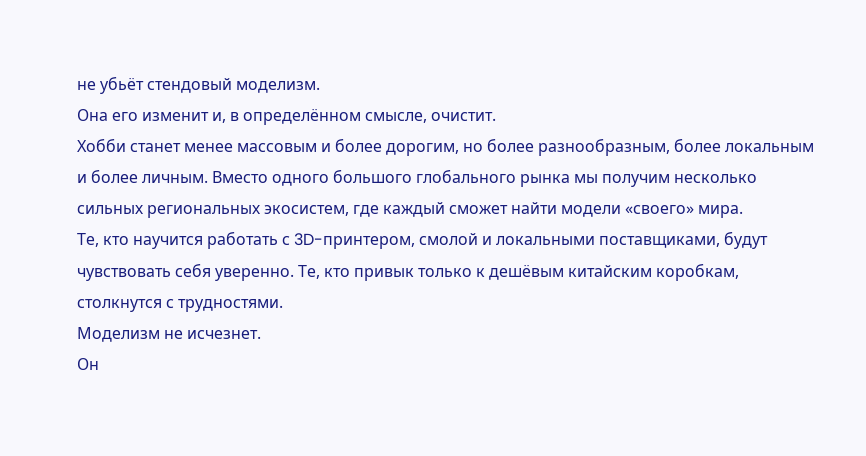не убьёт стендовый моделизм.
Она его изменит и, в определённом смысле, очистит.
Хобби станет менее массовым и более дорогим, но более разнообразным, более локальным и более личным. Вместо одного большого глобального рынка мы получим несколько сильных региональных экосистем, где каждый сможет найти модели «своего» мира.
Те, кто научится работать с 3D-принтером, смолой и локальными поставщиками, будут чувствовать себя уверенно. Те, кто привык только к дешёвым китайским коробкам, столкнутся с трудностями.
Моделизм не исчезнет.
Он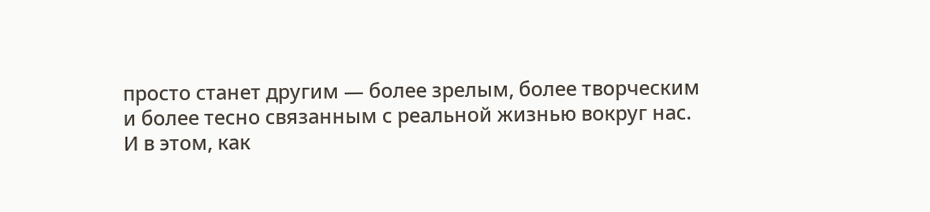просто станет другим — более зрелым, более творческим и более тесно связанным с реальной жизнью вокруг нас.
И в этом, как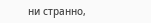ни странно,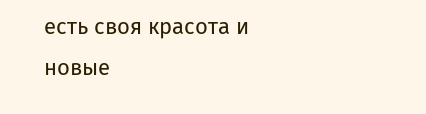есть своя красота и новые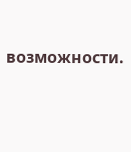возможности.